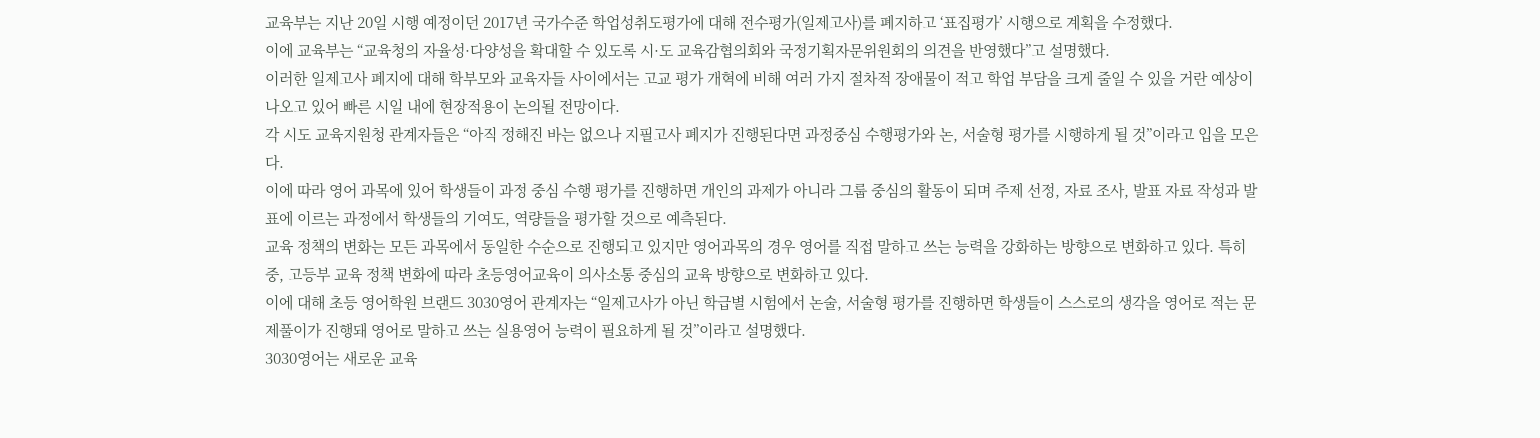교육부는 지난 20일 시행 예정이던 2017년 국가수준 학업성취도평가에 대해 전수평가(일제고사)를 폐지하고 ‘표집평가’ 시행으로 계획을 수정했다.
이에 교육부는 “교육청의 자율성·다양성을 확대할 수 있도록 시·도 교육감협의회와 국정기획자문위원회의 의견을 반영했다”고 설명했다.
이러한 일제고사 폐지에 대해 학부모와 교육자들 사이에서는 고교 평가 개혁에 비해 여러 가지 절차적 장애물이 적고 학업 부담을 크게 줄일 수 있을 거란 예상이 나오고 있어 빠른 시일 내에 현장적용이 논의될 전망이다.
각 시도 교육지원청 관계자들은 “아직 정해진 바는 없으나 지필고사 폐지가 진행된다면 과정중심 수행평가와 논, 서술형 평가를 시행하게 될 것”이라고 입을 모은다.
이에 따라 영어 과목에 있어 학생들이 과정 중심 수행 평가를 진행하면 개인의 과제가 아니라 그룹 중심의 활동이 되며 주제 선정, 자료 조사, 발표 자료 작성과 발표에 이르는 과정에서 학생들의 기여도, 역량들을 평가할 것으로 예측된다.
교육 정책의 변화는 모든 과목에서 동일한 수순으로 진행되고 있지만 영어과목의 경우 영어를 직접 말하고 쓰는 능력을 강화하는 방향으로 변화하고 있다. 특히 중, 고등부 교육 정책 변화에 따라 초등영어교육이 의사소통 중심의 교육 방향으로 변화하고 있다.
이에 대해 초등 영어학원 브랜드 3030영어 관계자는 “일제고사가 아닌 학급별 시험에서 논술, 서술형 평가를 진행하면 학생들이 스스로의 생각을 영어로 적는 문제풀이가 진행돼 영어로 말하고 쓰는 실용영어 능력이 필요하게 될 것”이라고 설명했다.
3030영어는 새로운 교육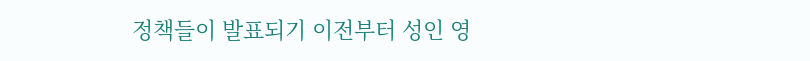정책들이 발표되기 이전부터 성인 영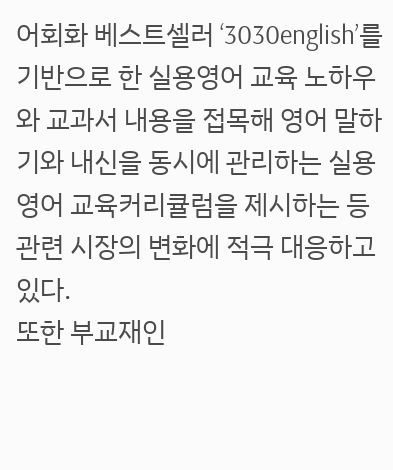어회화 베스트셀러 ‘3030english’를 기반으로 한 실용영어 교육 노하우와 교과서 내용을 접목해 영어 말하기와 내신을 동시에 관리하는 실용영어 교육커리큘럼을 제시하는 등 관련 시장의 변화에 적극 대응하고 있다.
또한 부교재인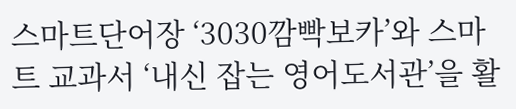스마트단어장 ‘3030깜빡보카’와 스마트 교과서 ‘내신 잡는 영어도서관’을 활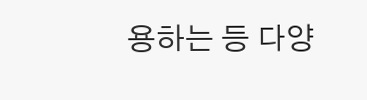용하는 등 다양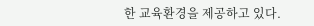한 교육환경을 제공하고 있다.